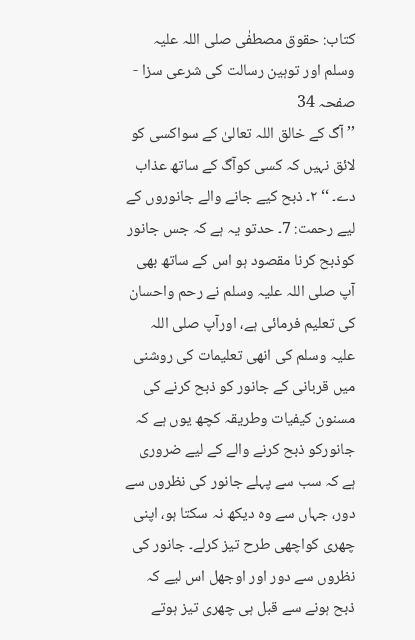کتاب: حقوق مصطفٰی صلی اللہ علیہ وسلم اور توہین رسالت کی شرعی سزا - صفحہ 34
’’آگ کے خالق اللہ تعالیٰ کے سواکسی کو لائق نہیں کہ کسی کوآگ کے ساتھ عذاب دے۔ ‘‘ ۲۔ ذبح کیے جانے والے جانوروں کے لیے رحمت: 7۔ حدتو یہ ہے کہ جس جانور کوذبح کرنا مقصود ہو اس کے ساتھ بھی آپ صلی اللہ علیہ وسلم نے رحم واحسان کی تعلیم فرمائی ہے، اورآپ صلی اللہ علیہ وسلم کی انھی تعلیمات کی روشنی میں قربانی کے جانور کو ذبح کرنے کی مسنون کیفیات وطریقہ کچھ یوں ہے کہ جانورکو ذبح کرنے والے کے لیے ضروری ہے کہ سب سے پہلے جانور کی نظروں سے دور، جہاں سے وہ دیکھ نہ سکتا ہو، اپنی چھری کواچھی طرح تیز کرلے۔ جانور کی نظروں سے دور اور اوجھل اس لیے کہ ذبح ہونے سے قبل ہی چھری تیز ہوتے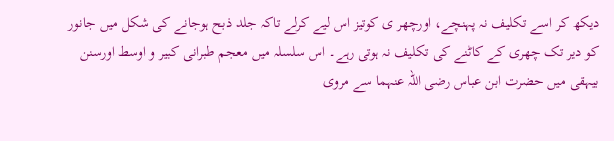دیکھ کر اسے تکلیف نہ پہنچے، اورچھر ی کوتیز اس لیے کرلے تاکہ جلد ذبح ہوجانے کی شکل میں جانور کو دیر تک چھری کے کاٹنے کی تکلیف نہ ہوتی رہے۔ اس سلسلہ میں معجم طبرانی کبیر و اوسط اورسنن بیہقی میں حضرت ابن عباس رضی اللہ عنہما سے مروی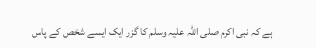ہے کہ نبی اکرم صلی اللہ علیہ وسلم کا گزر ایک ایسے شخص کے پاس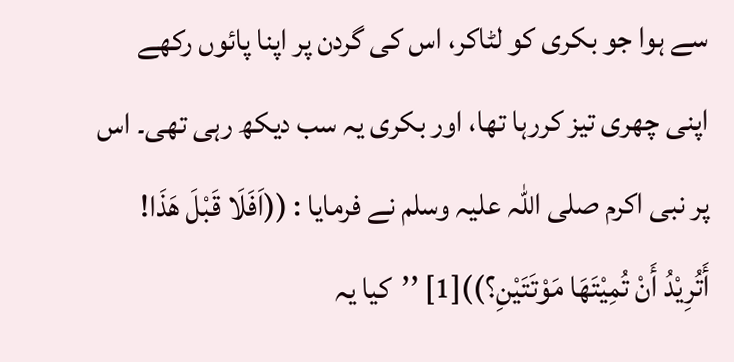سے ہوا جو بکری کو لٹاکر، اس کی گردن پر اپنا پائوں رکھے اپنی چھری تیز کررہا تھا، اور بکری یہ سب دیکھ رہی تھی۔ اس پر نبی اکرم صلی اللہ علیہ وسلم نے فرمایا : ((اَفَلَا قَبْلَ ھَذَا! أَتُرِیْدُ أَنْ تُمِیْتَھَا مَوْتَتَیْنِ؟))[1] ’’کیا یہ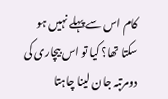کام اس سے پہلے نہیں ہو سکتا تھا؟ کیا تو اس بیچاری کی دومرتبہ جان لینا چاہتا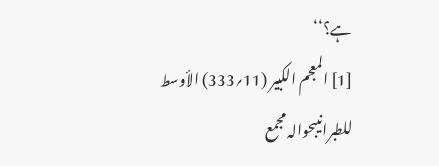ہے؟‘‘
[1] المعجم الکبیر (11؍333) الأوسط للطبرانيبحوالہ مجمع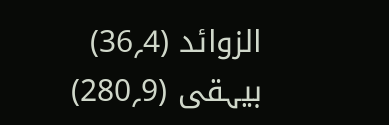الزوائد (4؍36) بیہقی (9؍280)